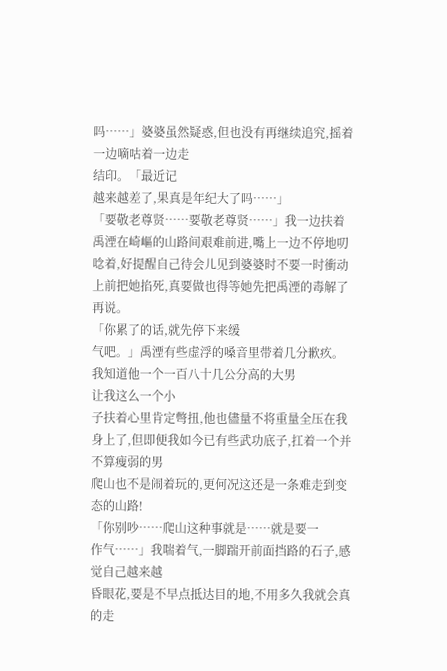吗……」婆婆虽然疑惑,但也没有再继续追究,摇着
一边嘀咕着一边走
结印。「最近记
越来越差了,果真是年纪大了吗……」
「要敬老尊贤……要敬老尊贤……」我一边扶着禹湮在崎嶇的山路间艰难前进,嘴上一边不停地叨唸着,好提醒自己待会儿见到婆婆时不要一时衝动上前把她掐死,真要做也得等她先把禹湮的毒解了再说。
「你累了的话,就先停下来缓
气吧。」禹湮有些虚浮的嗓音里带着几分歉疚。我知道他一个一百八十几公分高的大男
让我这么一个小
子扶着心里肯定彆扭,他也儘量不将重量全压在我身上了,但即便我如今已有些武功底子,扛着一个并不算瘦弱的男
爬山也不是闹着玩的,更何况这还是一条难走到变态的山路!
「你别吵……爬山这种事就是……就是要一
作气……」我喘着气,一脚踹开前面挡路的石子,感觉自己越来越
昏眼花,要是不早点抵达目的地,不用多久我就会真的走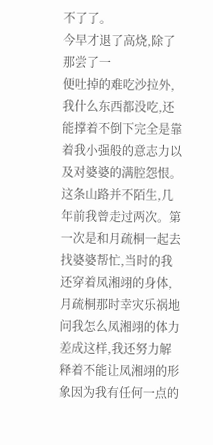不了了。
今早才退了高烧,除了那尝了一
便吐掉的难吃沙拉外,我什么东西都没吃,还能撑着不倒下完全是靠着我小强般的意志力以及对婆婆的满腔怨恨。
这条山路并不陌生,几年前我曾走过两次。第一次是和月疏桐一起去找婆婆帮忙,当时的我还穿着凤湘翊的身体,月疏桐那时幸灾乐祸地问我怎么凤湘翊的体力差成这样,我还努力解释着不能让凤湘翊的形象因为我有任何一点的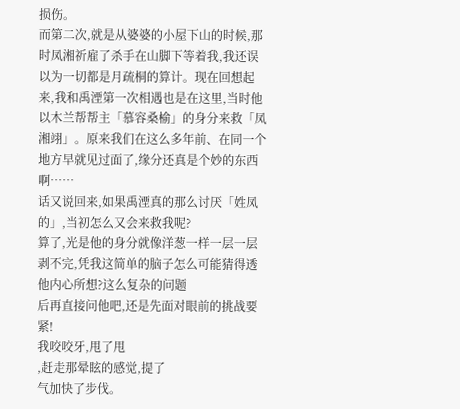损伤。
而第二次,就是从婆婆的小屋下山的时候,那时凤湘祈雇了杀手在山脚下等着我,我还误以为一切都是月疏桐的算计。现在回想起来,我和禹湮第一次相遇也是在这里,当时他以木兰帮帮主「慕容桑榆」的身分来救「凤湘翊」。原来我们在这么多年前、在同一个地方早就见过面了,缘分还真是个妙的东西啊……
话又说回来,如果禹湮真的那么讨厌「姓凤的」,当初怎么又会来救我呢?
算了,光是他的身分就像洋葱一样一层一层剥不完,凭我这简单的脑子怎么可能猜得透他内心所想?这么复杂的问题
后再直接问他吧,还是先面对眼前的挑战要紧!
我咬咬牙,甩了甩
,赶走那晕眩的感觉,提了
气加快了步伐。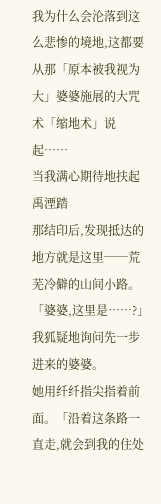我为什么会沦落到这么悲惨的境地,这都要从那「原本被我视为大」婆婆施展的大咒术「缩地术」说起……
当我满心期待地扶起禹湮踏
那结印后,发现抵达的地方就是这里──荒芜冷僻的山间小路。
「婆婆,这里是……?」我狐疑地询问先一步进来的婆婆。
她用纤纤指尖指着前面。「沿着这条路一直走,就会到我的住处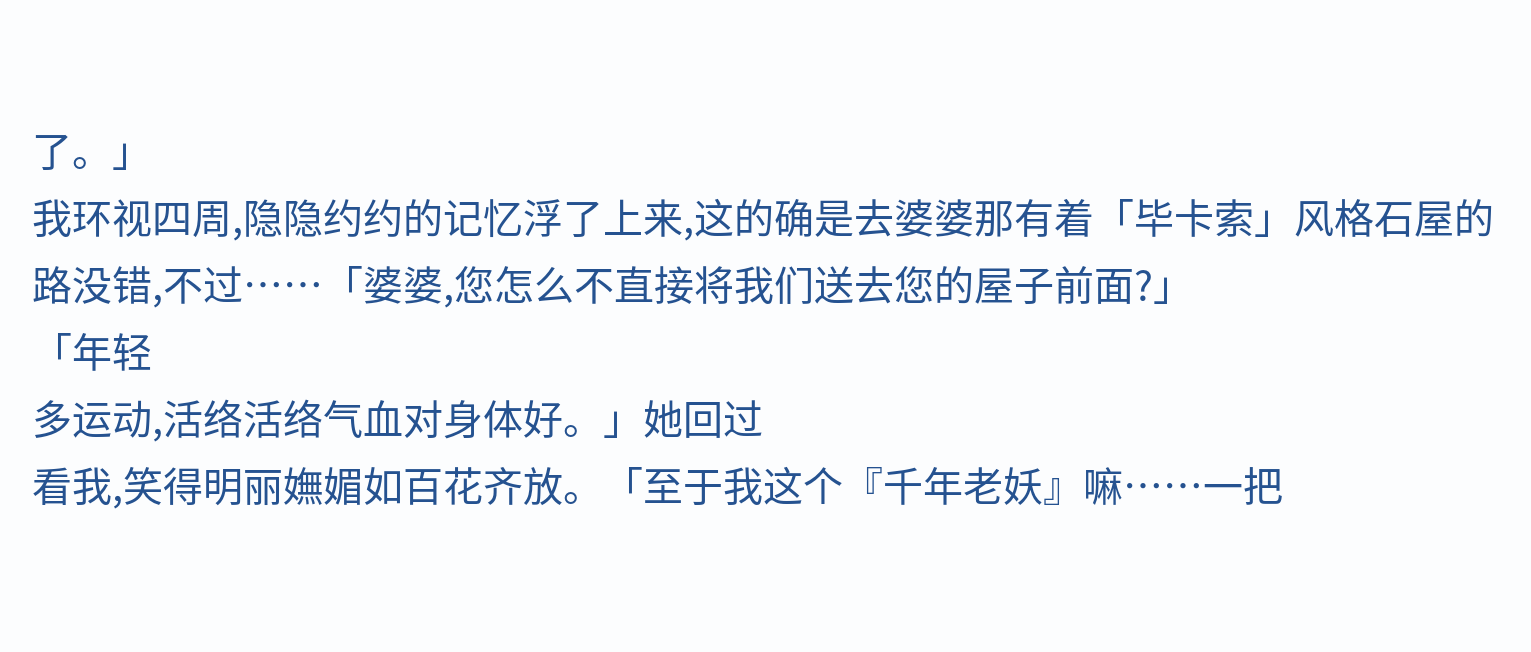了。」
我环视四周,隐隐约约的记忆浮了上来,这的确是去婆婆那有着「毕卡索」风格石屋的路没错,不过……「婆婆,您怎么不直接将我们送去您的屋子前面?」
「年轻
多运动,活络活络气血对身体好。」她回过
看我,笑得明丽嫵媚如百花齐放。「至于我这个『千年老妖』嘛……一把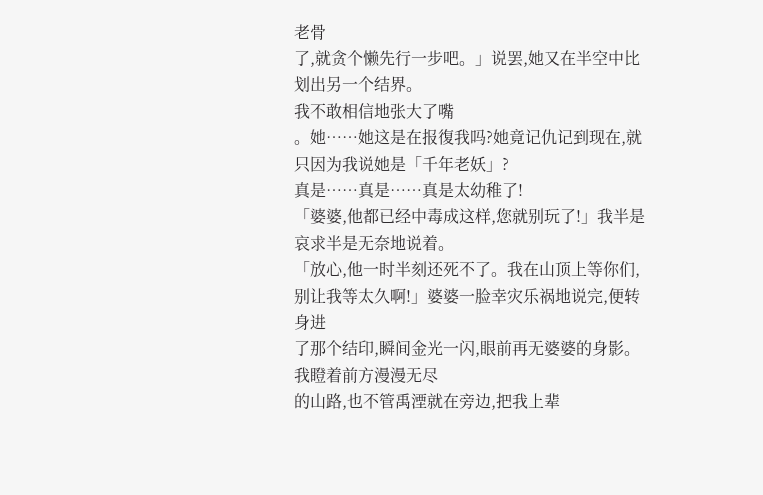老骨
了,就贪个懒先行一步吧。」说罢,她又在半空中比划出另一个结界。
我不敢相信地张大了嘴
。她……她这是在报復我吗?她竟记仇记到现在,就只因为我说她是「千年老妖」?
真是……真是……真是太幼稚了!
「婆婆,他都已经中毒成这样,您就别玩了!」我半是哀求半是无奈地说着。
「放心,他一时半刻还死不了。我在山顶上等你们,别让我等太久啊!」婆婆一脸幸灾乐祸地说完,便转身进
了那个结印,瞬间金光一闪,眼前再无婆婆的身影。
我瞪着前方漫漫无尽
的山路,也不管禹湮就在旁边,把我上辈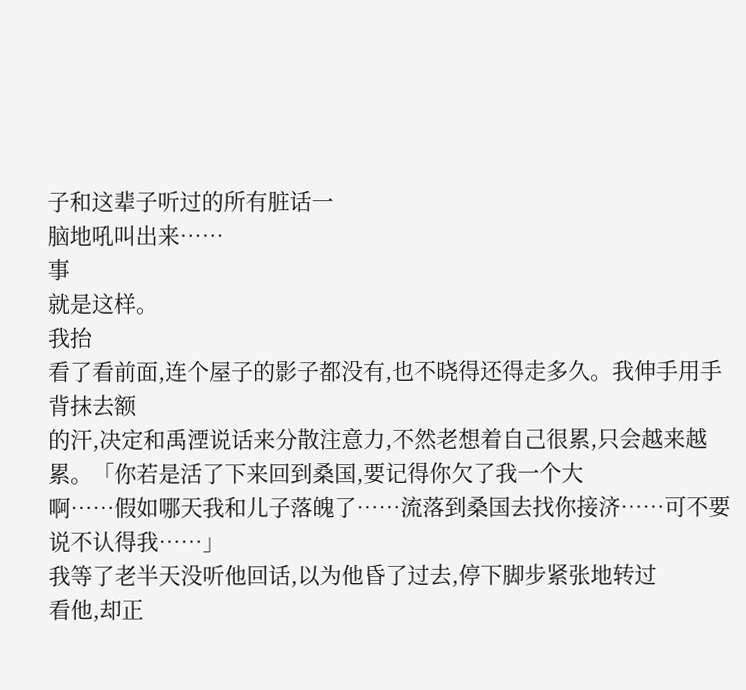子和这辈子听过的所有脏话一
脑地吼叫出来……
事
就是这样。
我抬
看了看前面,连个屋子的影子都没有,也不晓得还得走多久。我伸手用手背抹去额
的汗,决定和禹湮说话来分散注意力,不然老想着自己很累,只会越来越累。「你若是活了下来回到桑国,要记得你欠了我一个大
啊……假如哪天我和儿子落魄了……流落到桑国去找你接济……可不要说不认得我……」
我等了老半天没听他回话,以为他昏了过去,停下脚步紧张地转过
看他,却正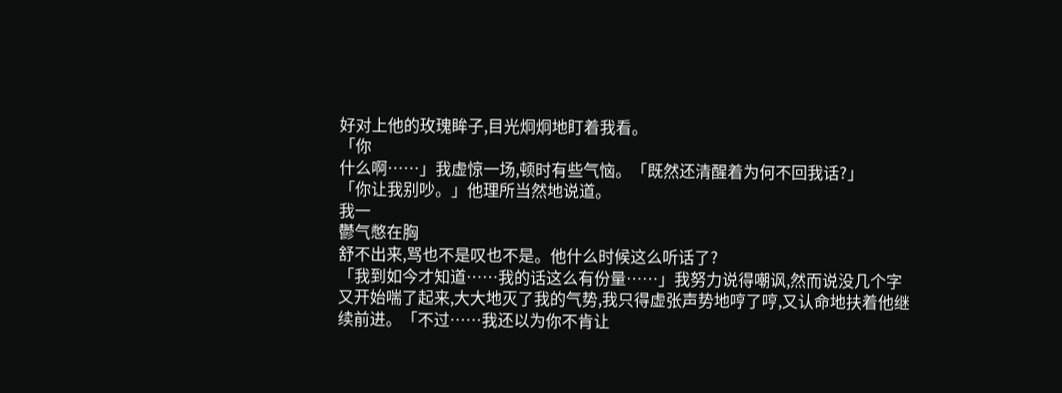好对上他的玫瑰眸子,目光炯炯地盯着我看。
「你
什么啊……」我虚惊一场,顿时有些气恼。「既然还清醒着为何不回我话?」
「你让我别吵。」他理所当然地说道。
我一
鬱气憋在胸
舒不出来,骂也不是叹也不是。他什么时候这么听话了?
「我到如今才知道……我的话这么有份量……」我努力说得嘲讽,然而说没几个字又开始喘了起来,大大地灭了我的气势,我只得虚张声势地哼了哼,又认命地扶着他继续前进。「不过……我还以为你不肯让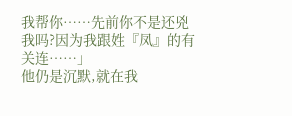我帮你……先前你不是还兇我吗?因为我跟姓『凤』的有关连……」
他仍是沉默,就在我